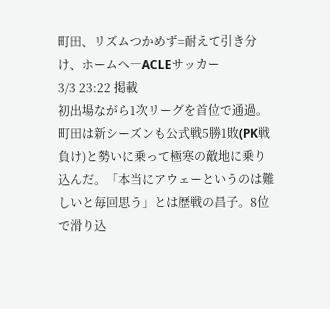町田、リズムつかめず=耐えて引き分け、ホームへ―ACLEサッカー
3/3 23:22 掲載
初出場ながら1次リーグを首位で通過。町田は新シーズンも公式戦5勝1敗(PK戦負け)と勢いに乗って極寒の敵地に乗り込んだ。「本当にアウェーというのは難しいと毎回思う」とは歴戦の昌子。8位で滑り込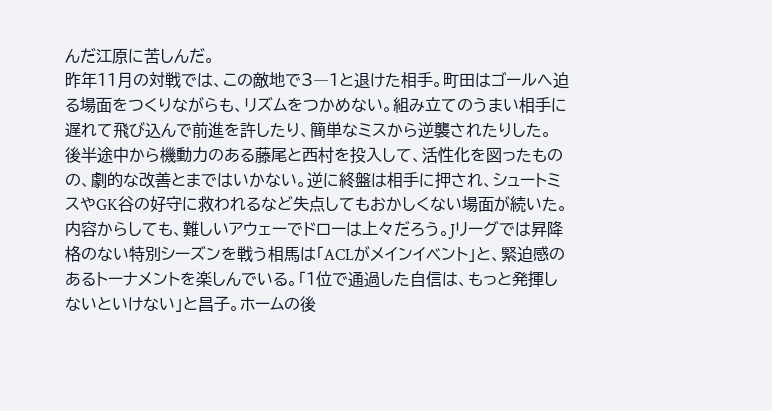んだ江原に苦しんだ。
昨年11月の対戦では、この敵地で3―1と退けた相手。町田はゴールへ迫る場面をつくりながらも、リズムをつかめない。組み立てのうまい相手に遅れて飛び込んで前進を許したり、簡単なミスから逆襲されたりした。
後半途中から機動力のある藤尾と西村を投入して、活性化を図ったものの、劇的な改善とまではいかない。逆に終盤は相手に押され、シュートミスやGK谷の好守に救われるなど失点してもおかしくない場面が続いた。
内容からしても、難しいアウェーでドローは上々だろう。Jリーグでは昇降格のない特別シーズンを戦う相馬は「ACLがメインイベント」と、緊迫感のあるトーナメントを楽しんでいる。「1位で通過した自信は、もっと発揮しないといけない」と昌子。ホームの後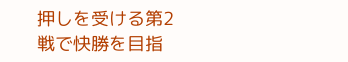押しを受ける第2戦で快勝を目指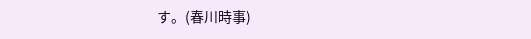す。(春川時事)